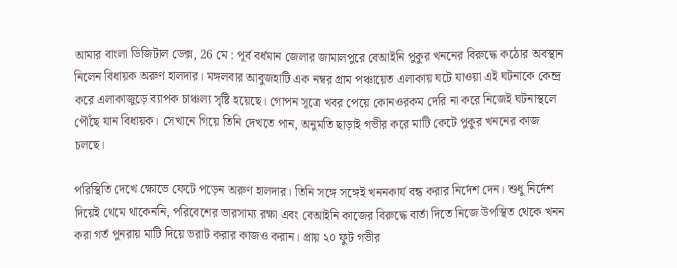আমার বাংলা ডিজিটাল ডেক্স, 26 মে : পূর্ব বর্ধমান জেলার জামালপুরে বেআইনি পুকুর খননের বিরুদ্ধে কঠোর অবস্থান নিলেন বিধায়ক অরুণ হালদার। মঙ্গলবার আবুজহাটি এক নম্বর গ্রাম পঞ্চায়েত এলাকায় ঘটে যাওয়া এই ঘটনাকে কেন্দ্র করে এলাকাজুড়ে ব্যাপক চাঞ্চল্য সৃষ্টি হয়েছে। গোপন সূত্রে খবর পেয়ে কোনওরকম দেরি না করে নিজেই ঘটনাস্থলে পৌঁছে যান বিধায়ক। সেখানে গিয়ে তিনি দেখতে পান, অনুমতি ছাড়াই গভীর করে মাটি কেটে পুকুর খননের কাজ চলছে।

পরিস্থিতি দেখে ক্ষোভে ফেটে পড়েন অরুণ হালদার। তিনি সঙ্গে সঙ্গেই খননকার্য বন্ধ করার নির্দেশ দেন। শুধু নির্দেশ দিয়েই থেমে থাকেননি, পরিবেশের ভারসাম্য রক্ষা এবং বেআইনি কাজের বিরুদ্ধে বার্তা দিতে নিজে উপস্থিত থেকে খনন করা গর্ত পুনরায় মাটি দিয়ে ভরাট করার কাজও করান। প্রায় ২০ ফুট গভীর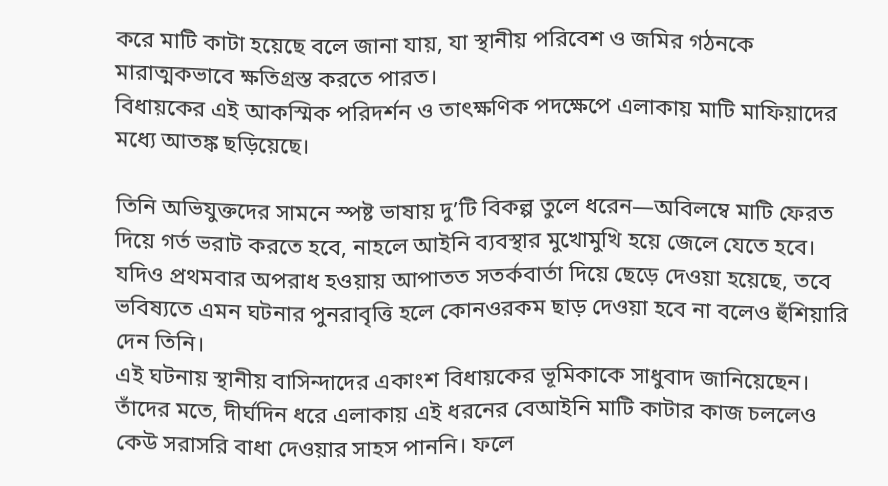করে মাটি কাটা হয়েছে বলে জানা যায়, যা স্থানীয় পরিবেশ ও জমির গঠনকে মারাত্মকভাবে ক্ষতিগ্রস্ত করতে পারত।
বিধায়কের এই আকস্মিক পরিদর্শন ও তাৎক্ষণিক পদক্ষেপে এলাকায় মাটি মাফিয়াদের মধ্যে আতঙ্ক ছড়িয়েছে।

তিনি অভিযুক্তদের সামনে স্পষ্ট ভাষায় দু’টি বিকল্প তুলে ধরেন—অবিলম্বে মাটি ফেরত দিয়ে গর্ত ভরাট করতে হবে, নাহলে আইনি ব্যবস্থার মুখোমুখি হয়ে জেলে যেতে হবে। যদিও প্রথমবার অপরাধ হওয়ায় আপাতত সতর্কবার্তা দিয়ে ছেড়ে দেওয়া হয়েছে, তবে ভবিষ্যতে এমন ঘটনার পুনরাবৃত্তি হলে কোনওরকম ছাড় দেওয়া হবে না বলেও হুঁশিয়ারি দেন তিনি।
এই ঘটনায় স্থানীয় বাসিন্দাদের একাংশ বিধায়কের ভূমিকাকে সাধুবাদ জানিয়েছেন। তাঁদের মতে, দীর্ঘদিন ধরে এলাকায় এই ধরনের বেআইনি মাটি কাটার কাজ চললেও কেউ সরাসরি বাধা দেওয়ার সাহস পাননি। ফলে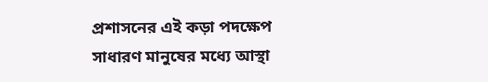প্রশাসনের এই কড়া পদক্ষেপ সাধারণ মানুষের মধ্যে আস্থা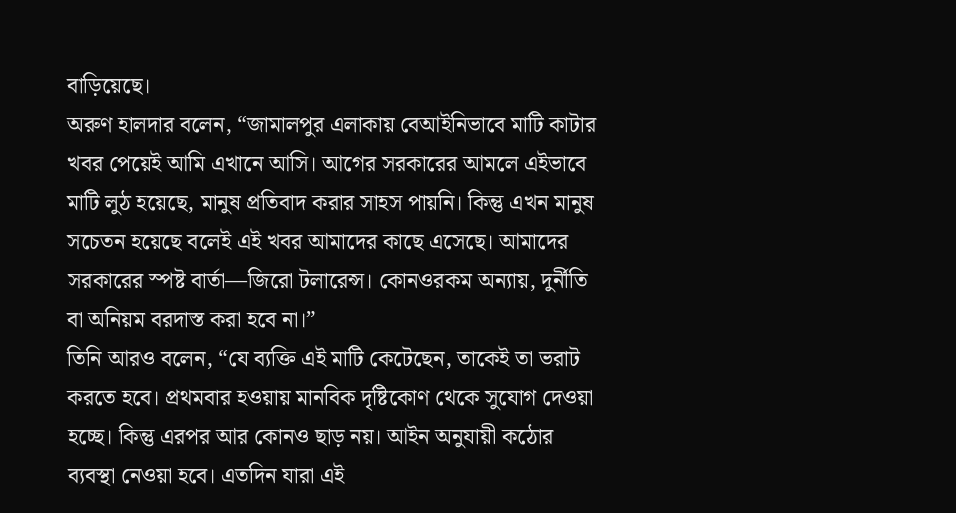বাড়িয়েছে।
অরুণ হালদার বলেন, “জামালপুর এলাকায় বেআইনিভাবে মাটি কাটার খবর পেয়েই আমি এখানে আসি। আগের সরকারের আমলে এইভাবে মাটি লুঠ হয়েছে, মানুষ প্রতিবাদ করার সাহস পায়নি। কিন্তু এখন মানুষ সচেতন হয়েছে বলেই এই খবর আমাদের কাছে এসেছে। আমাদের সরকারের স্পষ্ট বার্তা—জিরো টলারেন্স। কোনওরকম অন্যায়, দুর্নীতি বা অনিয়ম বরদাস্ত করা হবে না।”
তিনি আরও বলেন, “যে ব্যক্তি এই মাটি কেটেছেন, তাকেই তা ভরাট করতে হবে। প্রথমবার হওয়ায় মানবিক দৃষ্টিকোণ থেকে সুযোগ দেওয়া হচ্ছে। কিন্তু এরপর আর কোনও ছাড় নয়। আইন অনুযায়ী কঠোর ব্যবস্থা নেওয়া হবে। এতদিন যারা এই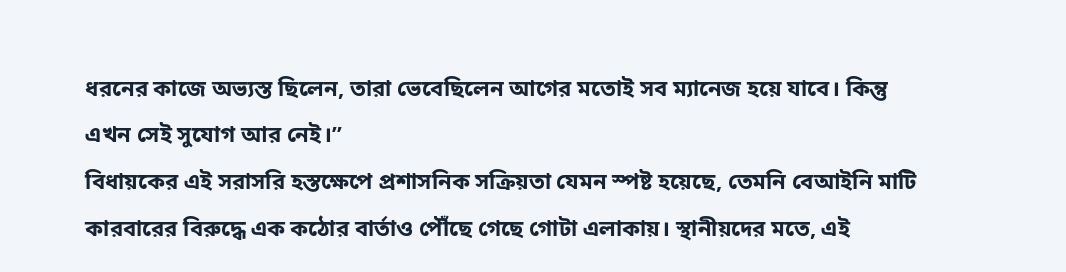ধরনের কাজে অভ্যস্ত ছিলেন, তারা ভেবেছিলেন আগের মতোই সব ম্যানেজ হয়ে যাবে। কিন্তু এখন সেই সুযোগ আর নেই।”
বিধায়কের এই সরাসরি হস্তক্ষেপে প্রশাসনিক সক্রিয়তা যেমন স্পষ্ট হয়েছে, তেমনি বেআইনি মাটি কারবারের বিরুদ্ধে এক কঠোর বার্তাও পৌঁছে গেছে গোটা এলাকায়। স্থানীয়দের মতে, এই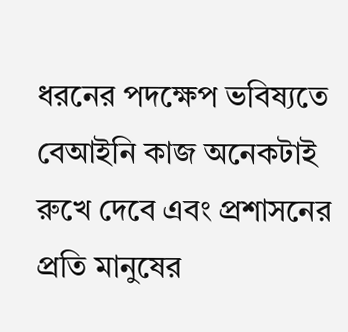ধরনের পদক্ষেপ ভবিষ্যতে বেআইনি কাজ অনেকটাই রুখে দেবে এবং প্রশাসনের প্রতি মানুষের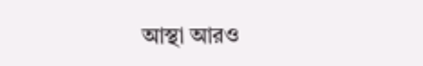আস্থা আরও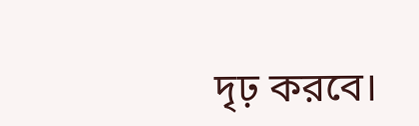দৃঢ় করবে।